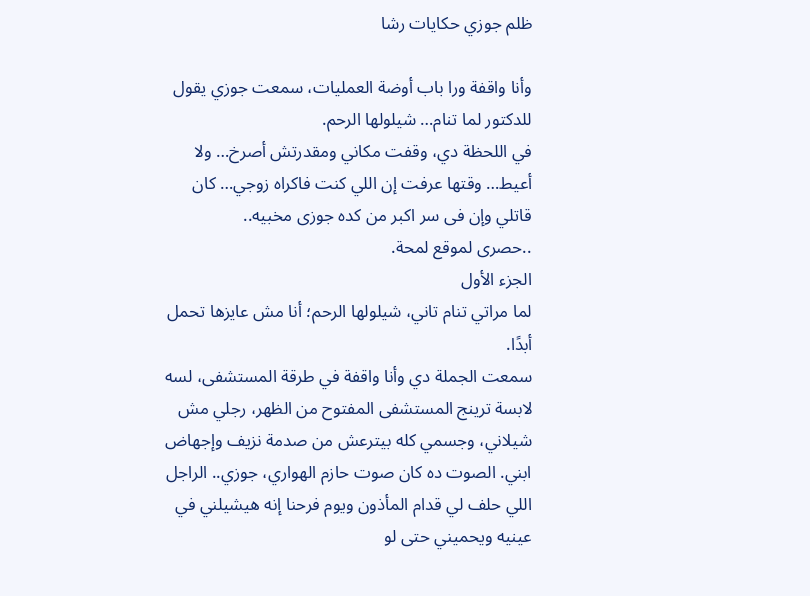ظلم جوزي حكايات رشا

وأنا واقفة ورا باب أوضة العمليات، سمعت جوزي يقول للدكتور لما تنام… شيلولها الرحم.
في اللحظة دي، وقفت مكاني ومقدرتش أصرخ… ولا أعيط… وقتها عرفت إن اللي كنت فاكراه زوجي… كان قاتلي وإن فى سر اكبر من كده جوزى مخبيه..
..حصرى لموقع لمحة.
الجزء الأول
لما مراتي تنام تاني، شيلولها الرحم؛ أنا مش عايزها تحمل أبدًا.
سمعت الجملة دي وأنا واقفة في طرقة المستشفى، لسه لابسة ترينج المستشفى المفتوح من الظهر، رجلي مش شيلاني، وجسمي كله بيترعش من صدمة نزيف وإجهاض ابني. الصوت ده كان صوت حازم الهواري، جوزي.. الراجل اللي حلف لي قدام المأذون ويوم فرحنا إنه هيشيلني في عينيه ويحميني حتى لو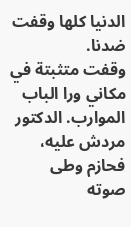الدنيا كلها وقفت ضدنا.
وقفت متثبتة في مكاني ورا الباب الموارب. الدكتور مردش عليه، فحازم وطى صوته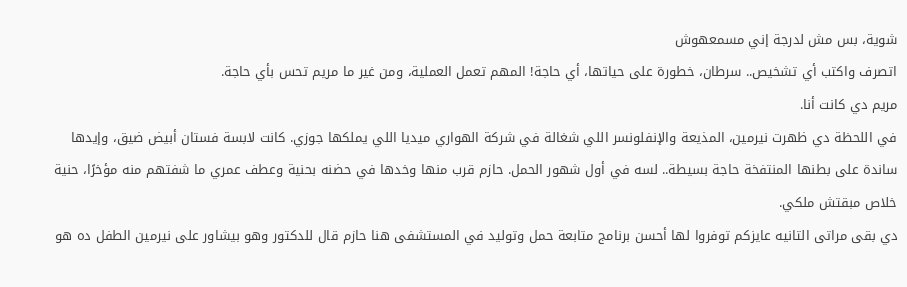شوية، بس مش لدرجة إني مسمعهوش
اتصرف واكتب أي تشخيص.. سرطان، خطورة على حياتها، أي حاجة! المهم تعمل العملية، ومن غير ما مريم تحس بأي حاجة.
مريم دي كانت أنا.
في اللحظة دي ظهرت نيرمين، المذيعة والإنفلونسر اللي شغالة في شركة الهواري ميديا اللي يملكها جوزي. كانت لابسة فستان أبيض ضيق، وإيدها ساندة على بطنها المنتفخة حاجة بسيطة.. لسه في أول شهور الحمل. حازم قرب منها وخدها في حضنه بحنية وعطف عمري ما شفتهم منه مؤخرًا، حنية خلاص مبقتش ملكي.
دي بقى مراتى التانيه عايزكم توفروا لها أحسن برنامج متابعة حمل وتوليد في المستشفى هنا حازم قال للدكتور وهو بيشاور على نيرمين الطفل ده هو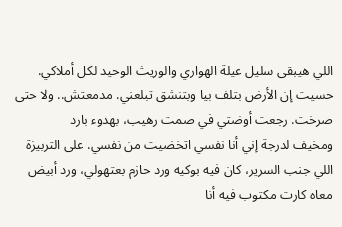اللي هيبقى سليل عيلة الهواري والوريث الوحيد لكل أملاكي.
حسيت إن الأرض بتلف بيا وبتنشق تبلعني. مدمعتش.. ولا حتى صرخت. رجعت أوضتي في صمت رهيب، بهدوء بارد
ومخيف لدرجة إني أنا نفسي اتخضيت من نفسي. على التربيزة اللي جنب السرير، كان فيه بوكيه ورد حازم بعتهولي، ورد أبيض معاه كارت مكتوب فيه أنا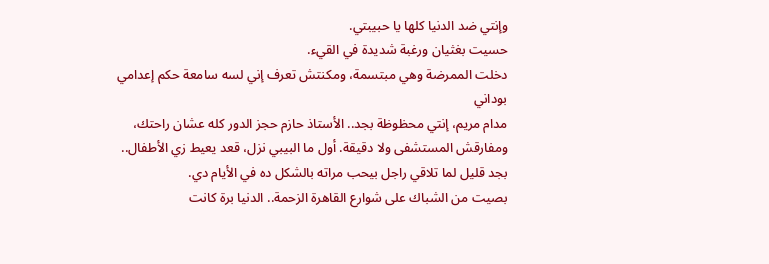وإنتي ضد الدنيا كلها يا حبيبتي.
حسيت بغثيان ورغبة شديدة في القيء.
دخلت الممرضة وهي مبتسمة، ومكنتش تعرف إني لسه سامعة حكم إعدامي بوداني
مدام مريم، إنتي محظوظة بجد.. الأستاذ حازم حجز الدور كله عشان راحتك، ومفارقش المستشفى ولا دقيقة. أول ما البيبي نزل، قعد يعيط زي الأطفال.. بجد قليل لما تلاقي راجل بيحب مراته بالشكل ده في الأيام دي.
بصيت من الشباك على شوارع القاهرة الزحمة.. الدنيا برة كانت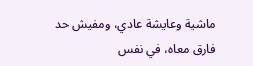ماشية وعايشة عادي، ومفيش حد فارق معاه، في نفس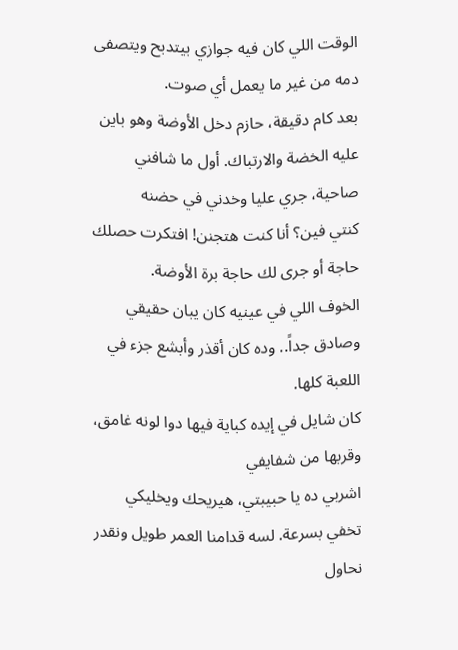الوقت اللي كان فيه جوازي بيتدبح ويتصفى دمه من غير ما يعمل أي صوت.
بعد كام دقيقة، حازم دخل الأوضة وهو باين عليه الخضة والارتباك. أول ما شافني صاحية، جري عليا وخدني في حضنه
كنتي فين؟ أنا كنت هتجنن! افتكرت حصلك حاجة أو جرى لك حاجة برة الأوضة.
الخوف اللي في عينيه كان يبان حقيقي وصادق جداً.. وده كان أقذر وأبشع جزء في اللعبة كلها.
كان شايل في إيده كباية فيها دوا لونه غامق، وقربها من شفايفي
اشربي ده يا حبيبتي، هيريحك ويخليكي تخفي بسرعة. لسه قدامنا العمر طويل ونقدر نحاول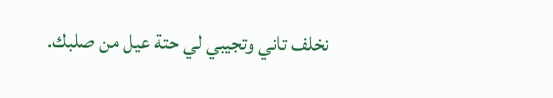نخلف تاني وتجيبي لي حتة عيل من صلبك.